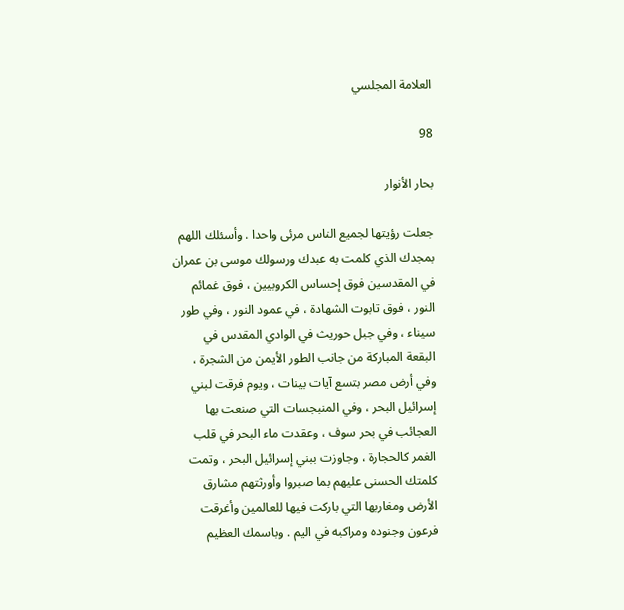العلامة المجلسي

98

بحار الأنوار

جعلت رؤيتها لجميع الناس مرئى واحدا . وأسئلك اللهم بمجدك الذي كلمت به عبدك ورسولك موسى بن عمران في المقدسين فوق إحساس الكروبيين ، فوق غمائم النور ، فوق تابوت الشهادة ، في عمود النور ، وفي طور سيناء ، وفي جبل حوريث في الوادي المقدس في البقعة المباركة من جانب الطور الأيمن من الشجرة ، وفي أرض مصر بتسع آيات بينات ، ويوم فرقت لبني إسرائيل البحر ، وفي المنبجسات التي صنعت بها العجائب في بحر سوف ، وعقدت ماء البحر في قلب الغمر كالحجارة ، وجاوزت ببني إسرائيل البحر ، وتمت كلمتك الحسنى عليهم بما صبروا وأورثتهم مشارق الأرض ومغاربها التي باركت فيها للعالمين وأغرقت فرعون وجنوده ومراكبه في اليم . وباسمك العظيم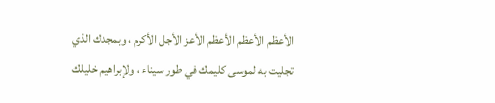الأعظم الأعظم الأعظم الأعز الأجل الأكرم ، وبمجدك الذي تجليت به لموسى كليمك في طور سيناء ، ولإبراهيم خليلك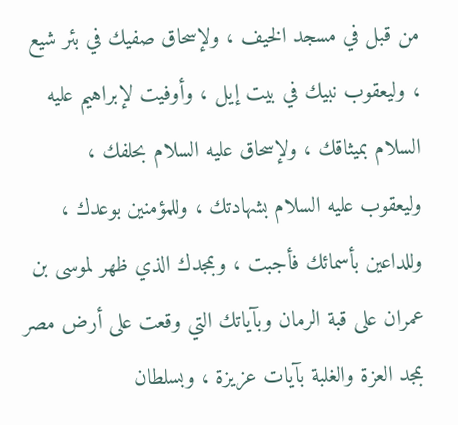من قبل في مسجد الخيف ، ولإسحاق صفيك في بئر شيع ، وليعقوب نبيك في بيت إيل ، وأوفيت لإبراهيم عليه السلام بميثاقك ، ولإسحاق عليه السلام بحلفك ، وليعقوب عليه السلام بشهادتك ، وللمؤمنين بوعدك ، وللداعين بأسمائك فأجبت ، وبمجدك الذي ظهر لموسى بن عمران على قبة الرمان وبآياتك التي وقعت على أرض مصر بمجد العزة والغلبة بآيات عزيزة ، وبسلطان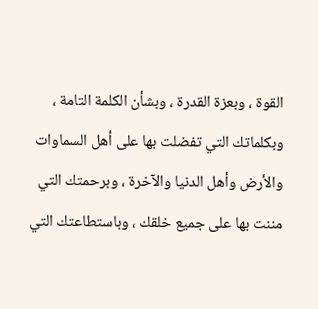القوة ، وبعزة القدرة ، وبشأن الكلمة التامة ، وبكلماتك التي تفضلت بها على أهل السماوات والأرض وأهل الدنيا والآخرة ، وبرحمتك التي مننت بها على جميع خلقك ، وباستطاعتك التي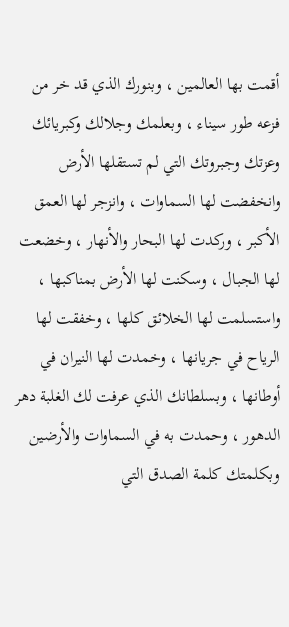أقمت بها العالمين ، وبنورك الذي قد خر من فزعه طور سيناء ، وبعلمك وجلالك وكبريائك وعزتك وجبروتك التي لم تستقلها الأرض وانخفضت لها السماوات ، وانزجر لها العمق الأكبر ، وركدت لها البحار والأنهار ، وخضعت لها الجبال ، وسكنت لها الأرض بمناكبها ، واستسلمت لها الخلائق كلها ، وخفقت لها الرياح في جريانها ، وخمدت لها النيران في أوطانها ، وبسلطانك الذي عرفت لك الغلبة دهر الدهور ، وحمدت به في السماوات والأرضين وبكلمتك كلمة الصدق التي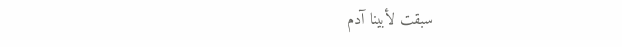سبقت لأبينا آدم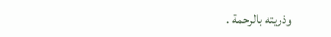وذريته بالرحمة .